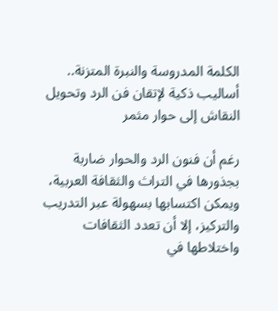الكلمة المدروسة والنبرة المتزنة.. أساليب ذكية لإتقان فن الرد وتحويل النقاش إلى حوار مثمر

رغم أن فنون الرد والحوار ضاربة بجذورها في التراث والثقافة العربية، ويمكن اكتسابها بسهولة عبر التدريب والتركيز، إلا أن تعدد الثقافات واختلاطها في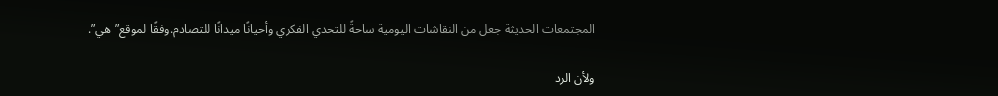المجتمعات الحديثة جعل من النقاشات اليومية ساحةً للتحدي الفكري وأحيانًا ميدانًا للتصادم.وفقًا لموقع”هي”.

ولأن الرد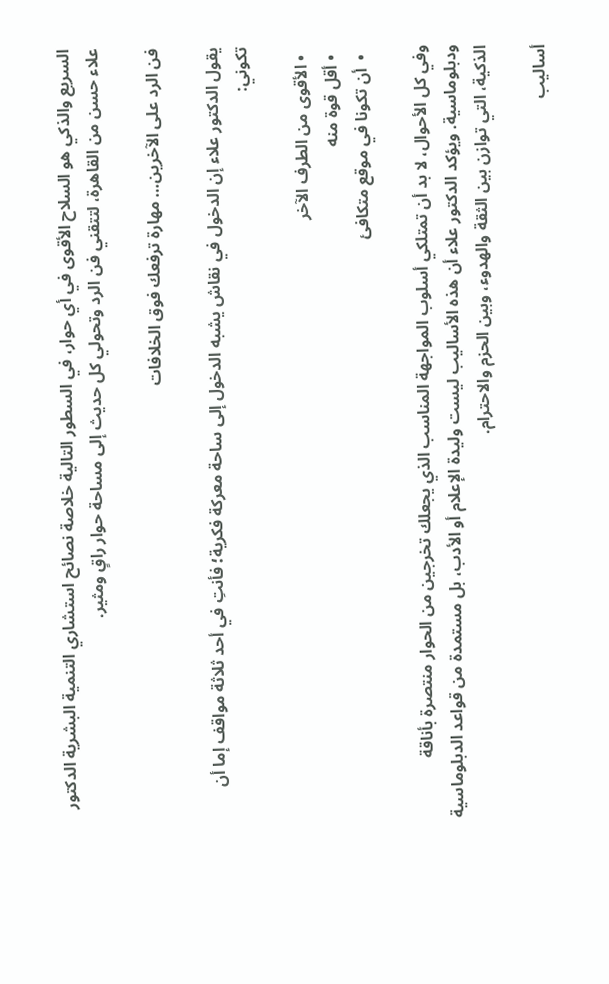السريع والذكي هو السلاح الأقوى في أي حوار، في السطور التالية خلاصة نصائح استشاري التنمية البشرية الدكتور علاء حسن من القاهرة، لتتقني فن الرد وتحولي كل حديث إلى مساحة حوار راقٍ ومثير.

فن الرد على الآخرين… مهارة ترفعك فوق الخلافات

يقول الدكتور علاء إن الدخول في نقاش يشبه الدخول إلى ساحة معركة فكرية؛ فأنتِ في أحد ثلاثة مواقف إما أن تكوني:

  • الأقوى من الطرف الآخر
  • أقل قوة منه
  •  أن تكونا في موقع متكافئ

وفي كل الأحوال، لا بد أن تمتلكي أسلوب المواجهة المناسب الذي يجعلك تخرجين من الحوار منتصرة بأناقة ودبلوماسية. ويؤكد الدكتور علاء أن هذه الأساليب ليست وليدة الإعلام أو الأدب، بل مستمدة من قواعد الدبلوماسية الذكية، التي توازن بين الثقة والهدوء، وبين الحزم والاحترام.

أساليب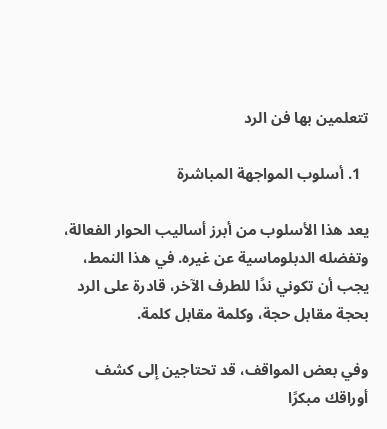تتعلمين بها فن الرد

  1. أسلوب المواجهة المباشرة

يعد هذا الأسلوب من أبرز أساليب الحوار الفعالة، وتفضله الدبلوماسية عن غيره. في هذا النمط، يجب أن تكوني ندًا للطرف الآخر، قادرة على الرد بحجة مقابل حجة، وكلمة مقابل كلمة.

وفي بعض المواقف، قد تحتاجين إلى كشف أوراقك مبكرًا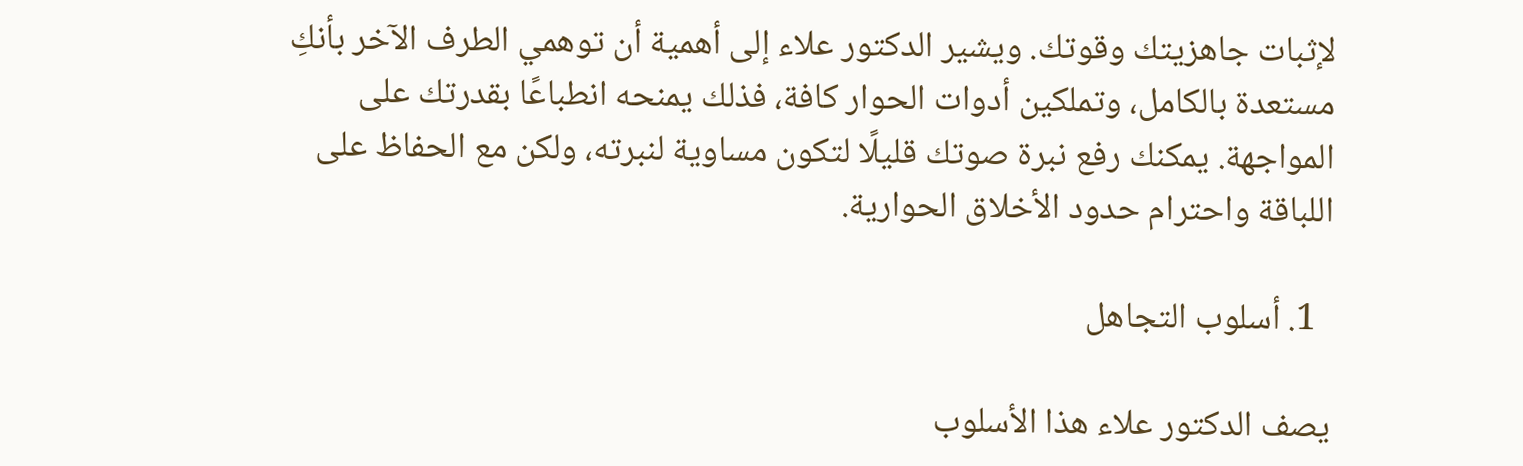لإثبات جاهزيتك وقوتك. ويشير الدكتور علاء إلى أهمية أن توهمي الطرف الآخر بأنكِ مستعدة بالكامل، وتملكين أدوات الحوار كافة، فذلك يمنحه انطباعًا بقدرتك على المواجهة. يمكنك رفع نبرة صوتك قليلًا لتكون مساوية لنبرته، ولكن مع الحفاظ على اللباقة واحترام حدود الأخلاق الحوارية.

  1. أسلوب التجاهل

يصف الدكتور علاء هذا الأسلوب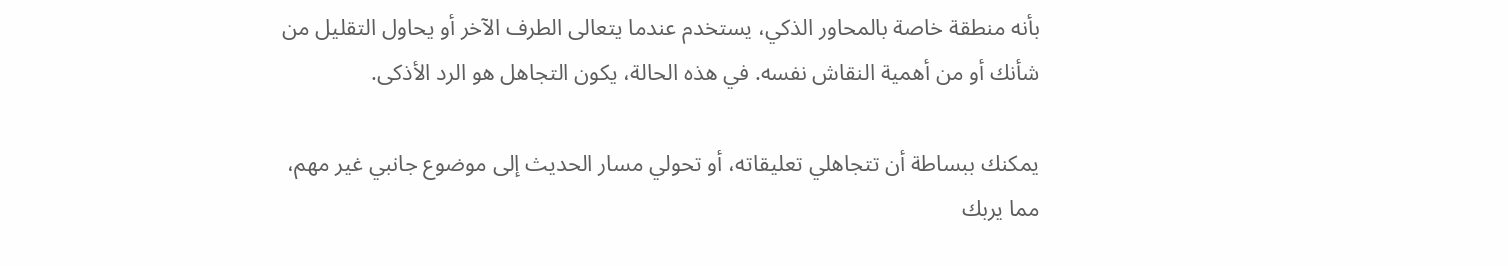بأنه منطقة خاصة بالمحاور الذكي، يستخدم عندما يتعالى الطرف الآخر أو يحاول التقليل من شأنك أو من أهمية النقاش نفسه. في هذه الحالة، يكون التجاهل هو الرد الأذكى.

يمكنك ببساطة أن تتجاهلي تعليقاته، أو تحولي مسار الحديث إلى موضوع جانبي غير مهم، مما يربك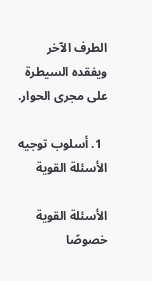الطرف الآخر ويفقده السيطرة على مجرى الحوار.

  1. أسلوب توجيه الأسئلة القوية

الأسئلة القوية خصوصًا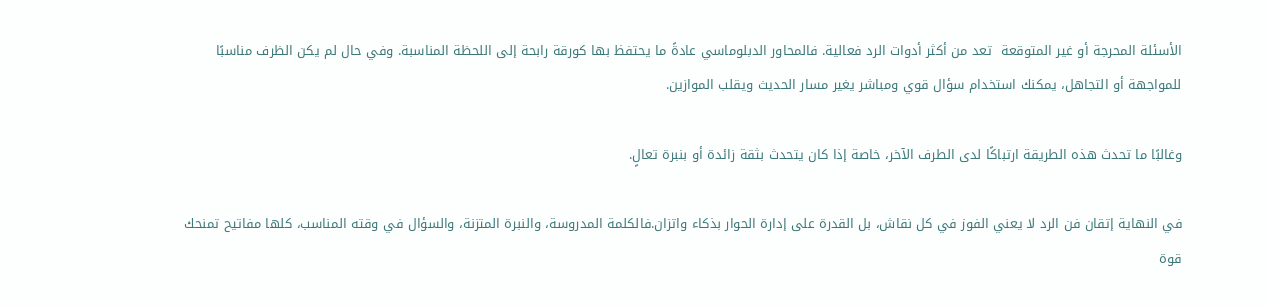الأسئلة المحرجة أو غير المتوقعة  تعد من أكثر أدوات الرد فعالية. فالمحاور الدبلوماسي عادةً ما يحتفظ بها كورقة رابحة إلى اللحظة المناسبة. وفي حال لم يكن الظرف مناسبًا للمواجهة أو التجاهل، يمكنك استخدام سؤال قوي ومباشر يغير مسار الحديث ويقلب الموازين.

وغالبًا ما تحدث هذه الطريقة ارتباكًا لدى الطرف الآخر، خاصة إذا كان يتحدث بثقة زائدة أو بنبرة تعالٍ.

في النهاية إتقان فن الرد لا يعني الفوز في كل نقاش، بل القدرة على إدارة الحوار بذكاء واتزان.فالكلمة المدروسة، والنبرة المتزنة، والسؤال في وقته المناسب، كلها مفاتيح تمنحك قوة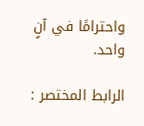واحترامًا في آنٍ واحد.

الرابط المختصر :